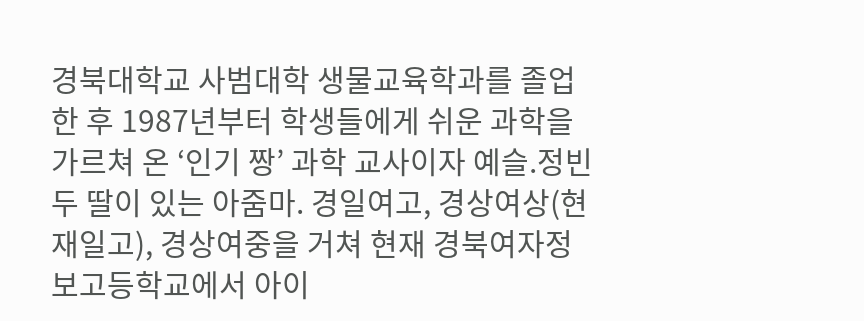경북대학교 사범대학 생물교육학과를 졸업한 후 1987년부터 학생들에게 쉬운 과학을 가르쳐 온 ‘인기 짱’ 과학 교사이자 예슬․정빈 두 딸이 있는 아줌마. 경일여고, 경상여상(현 재일고), 경상여중을 거쳐 현재 경북여자정보고등학교에서 아이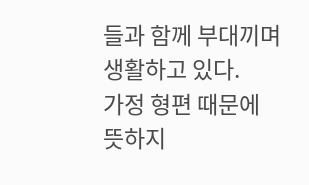들과 함께 부대끼며 생활하고 있다.
가정 형편 때문에 뜻하지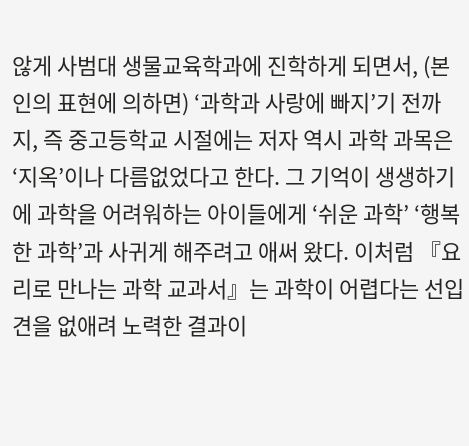않게 사범대 생물교육학과에 진학하게 되면서, (본인의 표현에 의하면) ‘과학과 사랑에 빠지’기 전까지, 즉 중고등학교 시절에는 저자 역시 과학 과목은 ‘지옥’이나 다름없었다고 한다. 그 기억이 생생하기에 과학을 어려워하는 아이들에게 ‘쉬운 과학’ ‘행복한 과학’과 사귀게 해주려고 애써 왔다. 이처럼 『요리로 만나는 과학 교과서』는 과학이 어렵다는 선입견을 없애려 노력한 결과이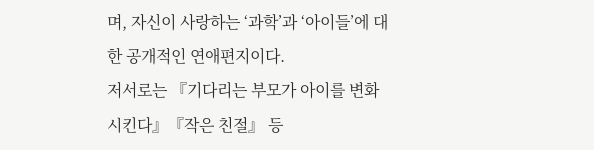며, 자신이 사랑하는 ‘과학’과 ‘아이들’에 대한 공개적인 연애편지이다.
저서로는 『기다리는 부모가 아이를 변화시킨다』『작은 친절』 등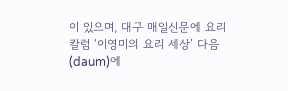이 있으며, 대구 매일신문에 요리 칼럼 ‘이영미의 요리 세상’ 다음(daum)에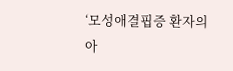‘모성애결핍증 환자의 아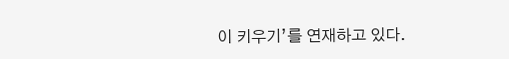이 키우기’를 연재하고 있다.